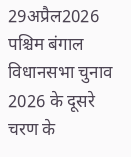29अप्रैल2026
पश्चिम बंगाल विधानसभा चुनाव 2026 के दूसरे चरण के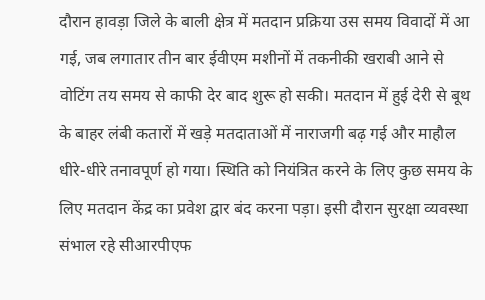दौरान हावड़ा जिले के बाली क्षेत्र में मतदान प्रक्रिया उस समय विवादों में आ गई, जब लगातार तीन बार ईवीएम मशीनों में तकनीकी खराबी आने से वोटिंग तय समय से काफी देर बाद शुरू हो सकी। मतदान में हुई देरी से बूथ के बाहर लंबी कतारों में खड़े मतदाताओं में नाराजगी बढ़ गई और माहौल धीरे-धीरे तनावपूर्ण हो गया। स्थिति को नियंत्रित करने के लिए कुछ समय के लिए मतदान केंद्र का प्रवेश द्वार बंद करना पड़ा। इसी दौरान सुरक्षा व्यवस्था संभाल रहे सीआरपीएफ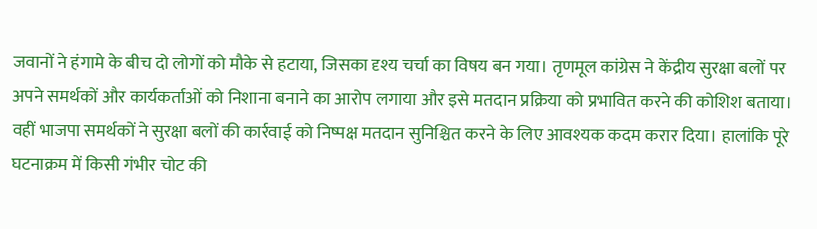जवानों ने हंगामे के बीच दो लोगों को मौके से हटाया, जिसका दृश्य चर्चा का विषय बन गया। तृणमूल कांग्रेस ने केंद्रीय सुरक्षा बलों पर अपने समर्थकों और कार्यकर्ताओं को निशाना बनाने का आरोप लगाया और इसे मतदान प्रक्रिया को प्रभावित करने की कोशिश बताया। वहीं भाजपा समर्थकों ने सुरक्षा बलों की कार्रवाई को निष्पक्ष मतदान सुनिश्चित करने के लिए आवश्यक कदम करार दिया। हालांकि पूरे घटनाक्रम में किसी गंभीर चोट की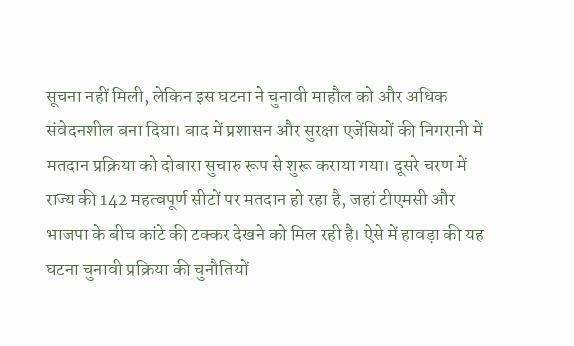सूचना नहीं मिली, लेकिन इस घटना ने चुनावी माहौल को और अधिक संवेदनशील बना दिया। बाद में प्रशासन और सुरक्षा एजेंसियों की निगरानी में मतदान प्रक्रिया को दोबारा सुचारु रूप से शुरू कराया गया। दूसरे चरण में राज्य की 142 महत्वपूर्ण सीटों पर मतदान हो रहा है, जहां टीएमसी और भाजपा के बीच कांटे की टक्कर देखने को मिल रही है। ऐसे में हावड़ा की यह घटना चुनावी प्रक्रिया की चुनौतियों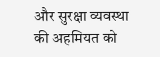और सुरक्षा व्यवस्था की अहमियत को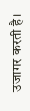उजागर करती है।